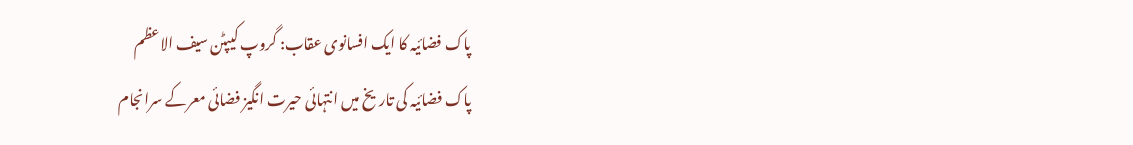پاک فضائیہ کا ایک افسانوی عقاب: گروپ کیپٹن سیف الاعظم
پاک فضائیہ کی تاریخ میں انتہائی حیرت انگیز فضائی معرکے سرانجام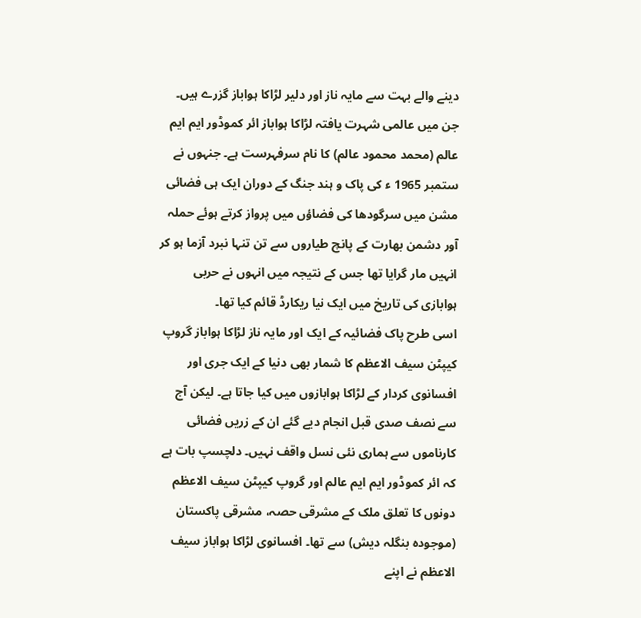دینے والے بہت سے مایہ ناز اور دلیر لڑاکا ہواباز گزرے ہیں۔ جن میں عالمی شہرت یافتہ لڑاکا ہواباز ائر کموڈور ایم ایم عالم (محمد محمود عالم) کا نام سرفہرست ہے۔ جنہوں نے ستمبر 1965 ء کی پاک و ہند جنگ کے دوران ایک ہی فضائی مشن میں سرگودھا کی فضاؤں میں پرواز کرتے ہوئے حملہ آور دشمن بھارت کے پانچ طیاروں سے تن تنہا نبرد آزما ہو کر انہیں مار گرایا تھا جس کے نتیجہ میں انہوں نے حربی ہوابازی کی تاریخ میں ایک نیا ریکارڈ قائم کیا تھا۔
اسی طرح پاک فضائیہ کے ایک اور مایہ ناز لڑاکا ہواباز گروپ کیپٹن سیف الاعظم کا شمار بھی دنیا کے ایک جری اور افسانوی کردار کے لڑاکا ہوابازوں میں کیا جاتا ہے۔ لیکن آج سے نصف صدی قبل انجام دیے گئے ان کے زریں فضائی کارناموں سے ہماری نئی نسل واقف نہیں۔ دلچسپ بات ہے کہ ائر کموڈور ایم ایم عالم اور گروپ کیپٹن سیف الاعظم دونوں کا تعلق ملک کے مشرقی حصہ، مشرقی پاکستان (موجودہ بنگلہ دیش) سے تھا۔ افسانوی لڑاکا ہواباز سیف الاعظم نے اپنے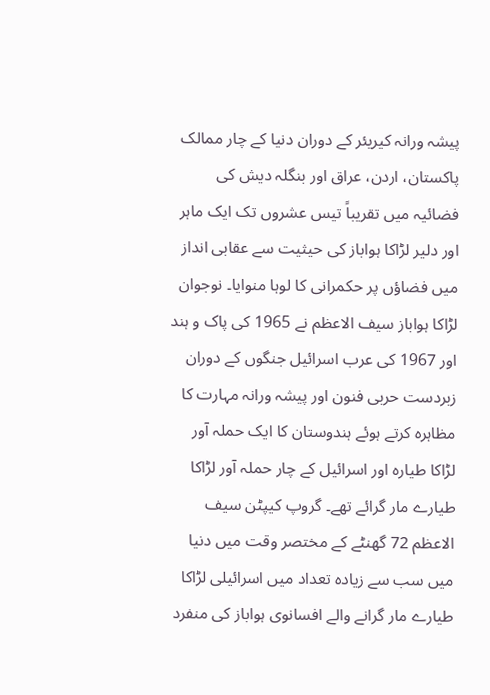پیشہ ورانہ کیریئر کے دوران دنیا کے چار ممالک پاکستان، اردن، عراق اور بنگلہ دیش کی فضائیہ میں تقریباً تیس عشروں تک ایک ماہر اور دلیر لڑاکا ہواباز کی حیثیت سے عقابی انداز میں فضاؤں پر حکمرانی کا لوہا منوایا۔ نوجوان لڑاکا ہواباز سیف الاعظم نے 1965 کی پاک و ہند اور 1967 کی عرب اسرائیل جنگوں کے دوران زبردست حربی فنون اور پیشہ ورانہ مہارت کا مظاہرہ کرتے ہوئے ہندوستان کا ایک حملہ آور لڑاکا طیارہ اور اسرائیل کے چار حملہ آور لڑاکا طیارے مار گرائے تھے۔ گروپ کیپٹن سیف الاعظم 72 گھنٹے کے مختصر وقت میں دنیا میں سب سے زیادہ تعداد میں اسرائیلی لڑاکا طیارے مار گرانے والے افسانوی ہواباز کی منفرد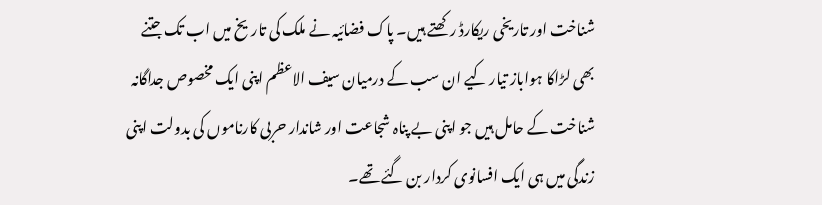شناخت اور تاریخی ریکارڈ رکھتے ہیں۔ پاک فضائیہ نے ملک کی تاریخ میں اب تک جتنے بھی لڑاکا ہواباز تیار کیے ان سب کے درمیان سیف الاعظم اپنی ایک مخصوص جداگانہ شناخت کے حامل ہیں جو اپنی بے پناہ شجاعت اور شاندار حربی کارناموں کی بدولت اپنی زندگی میں ہی ایک افسانوی کردار بن گئے تھے۔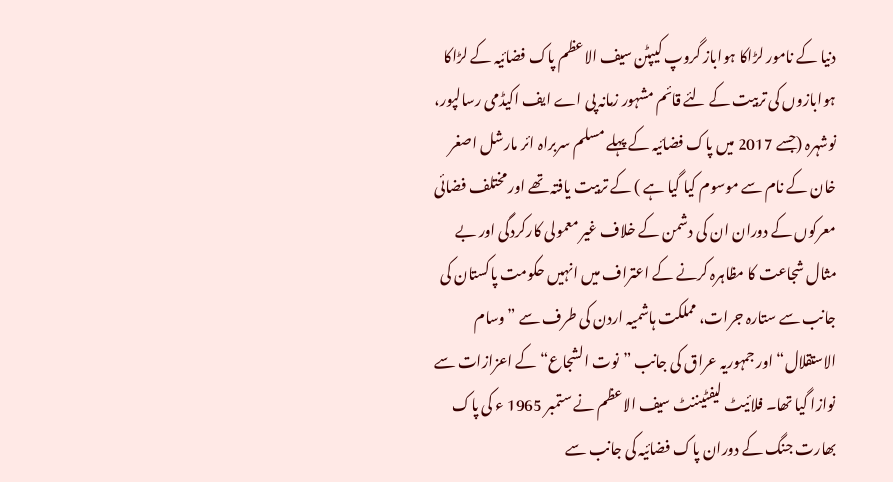دنیا کے نامور لڑاکا ہواباز گروپ کیپٹن سیف الاعظم پاک فضائیہ کے لڑاکا ہوابازوں کی تربیت کے لئے قائم مشہور زمانہ پی اے ایف اکیڈمی رسالپور، نوشہرہ (جسے 2017 میں پاک فضائیہ کے پہلے مسلم سربراہ ائر مارشل اصغر خان کے نام سے موسوم کیا گیا ہے ) کے تربیت یافتہ تھے اور مختلف فضائی معرکوں کے دوران ان کی دشمن کے خلاف غیر معمولی کارکردگی اور بے مثال شجاعت کا مظاہرہ کرنے کے اعتراف میں انہیں حکومت پاکستان کی جانب سے ستارہ جرات، مملکت ہاشمیہ اردن کی طرف سے ”وسام الاستقلال“ اور جمہوریہ عراق کی جانب ”نوت الشجاع“ کے اعزازات سے نوازا گیا تھا۔ فلائیٹ لیفٹیننٹ سیف الاعظم نے ستمبر 1965 ء کی پاک بھارت جنگ کے دوران پاک فضائیہ کی جانب سے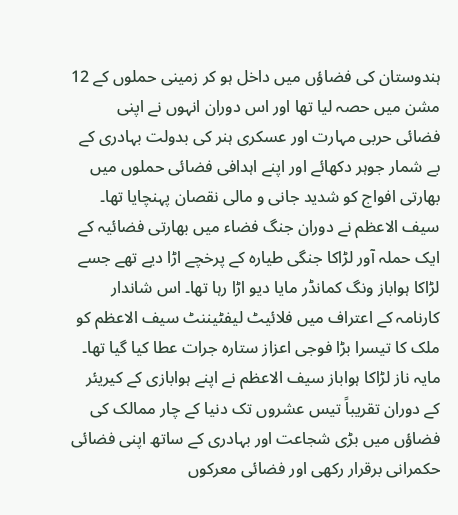ہندوستان کی فضاؤں میں داخل ہو کر زمینی حملوں کے 12 مشن میں حصہ لیا تھا اور اس دوران انہوں نے اپنی فضائی حربی مہارت اور عسکری ہنر کی بدولت بہادری کے بے شمار جوہر دکھائے اور اپنے اہدافی فضائی حملوں میں بھارتی افواج کو شدید جانی و مالی نقصان پہنچایا تھا۔ سیف الاعظم نے دوران جنگ فضاء میں بھارتی فضائیہ کے ایک حملہ آور لڑاکا جنگی طیارہ کے پرخچے اڑا دیے تھے جسے لڑاکا ہواباز ونگ کمانڈر مایا دیو اڑا رہا تھا۔ اس شاندار کارنامہ کے اعتراف میں فلائیٹ لیفٹیننٹ سیف الاعظم کو ملک کا تیسرا بڑا فوجی اعزاز ستارہ جرات عطا کیا گیا تھا۔ مایہ ناز لڑاکا ہواباز سیف الاعظم نے اپنے ہوابازی کے کیریئر کے دوران تقریباً تیس عشروں تک دنیا کے چار ممالک کی فضاؤں میں بڑی شجاعت اور بہادری کے ساتھ اپنی فضائی حکمرانی برقرار رکھی اور فضائی معرکوں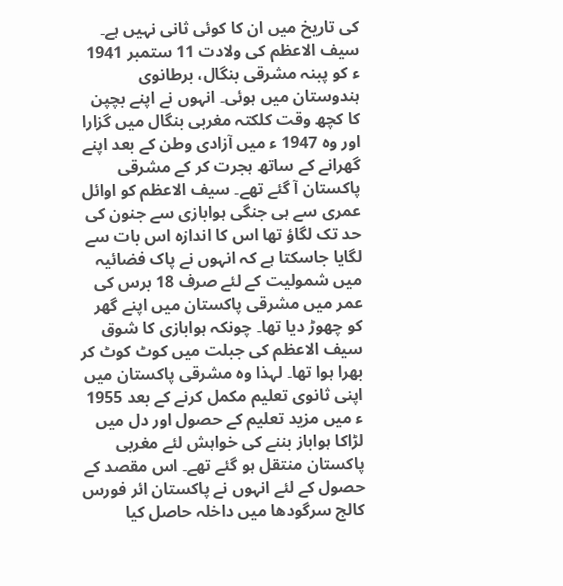کی تاریخ میں ان کا کوئی ثانی نہیں ہے۔
سیف الاعظم کی ولادت 11 ستمبر 1941 ء کو پبنہ مشرقی بنگال، برطانوی ہندوستان میں ہوئی۔ انہوں نے اپنے بچپن کا کچھ وقت کلکتہ مغربی بنگال میں گزارا اور وہ 1947 ء میں آزادی وطن کے بعد اپنے گھرانے کے ساتھ ہجرت کر کے مشرقی پاکستان آ گئے تھے۔ سیف الاعظم کو اوائل عمری سے ہی جنگی ہوابازی سے جنون کی حد تک لگاؤ تھا اس کا اندازہ اس بات سے لگایا جاسکتا ہے کہ انہوں نے پاک فضائیہ میں شمولیت کے لئے صرف 18 برس کی عمر میں مشرقی پاکستان میں اپنے گھر کو چھوڑ دیا تھا۔ چونکہ ہوابازی کا شوق سیف الاعظم کی جبلت میں کوٹ کوٹ کر بھرا ہوا تھا۔ لہذا وہ مشرقی پاکستان میں اپنی ثانوی تعلیم مکمل کرنے کے بعد 1955 ء میں مزید تعلیم کے حصول اور دل میں لڑاکا ہواباز بننے کی خواہش لئے مغربی پاکستان منتقل ہو گئے تھے۔ اس مقصد کے حصول کے لئے انہوں نے پاکستان ائر فورس کالج سرگودھا میں داخلہ حاصل کیا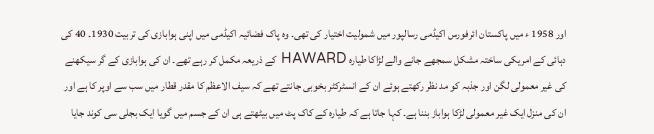اور 1958 ء میں پاکستان ائرفورس اکیڈمی رسالپور میں شمولیت اختیار کی تھی۔ وہ پاک فضائیہ اکیڈمی میں اپنی ہوابازی کی تربیت 1930۔ 40 کی دہائی کے امریکی ساختہ مشکل سمجھے جانے والے لڑاکا طیارہ HAWARD کے ذریعہ مکمل کر رہے تھے۔ ان کی ہوابازی کے گر سیکھنے کی غیر معمولی لگن اور جذبہ کو مد نظر رکھتے ہوئے ان کے انسٹرکٹر بخوبی جانتے تھے کہ سیف الاعظم کا مقدر قطار میں سب سے اوپر کا ہے اور ان کی منزل ایک غیر معمولی لڑکا ہواباز بننا ہے۔ کہا جاتا ہے کہ طیارہ کے کاک پٹ میں بیٹھتے ہی ان کے جسم میں گویا ایک بجلی سی کوند جایا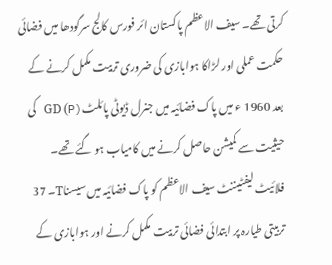کرتی تھے۔ سیف الاعظم پاکستان ائر فورس کالج سرگودھا میں فضائی حکمت عملی اور لڑاکا ہوابازی کی ضروری تربیت مکمل کرنے کے بعد 1960 ء میں پاک فضائیہ میں جنرل ڈیوٹی پائلٹGD (P) کی حیثیت سے کمیشن حاصل کرنے میں کامیاب ہو گئے تھے۔
فلائیٹ لیفٹیننٹ سیف الاعظم کو پاک فضائیہ میں سیسناT۔ 37 تربیتی طیارہ پر ابتدائی فضائی تربیت مکمل کرنے اور ہوابازی کے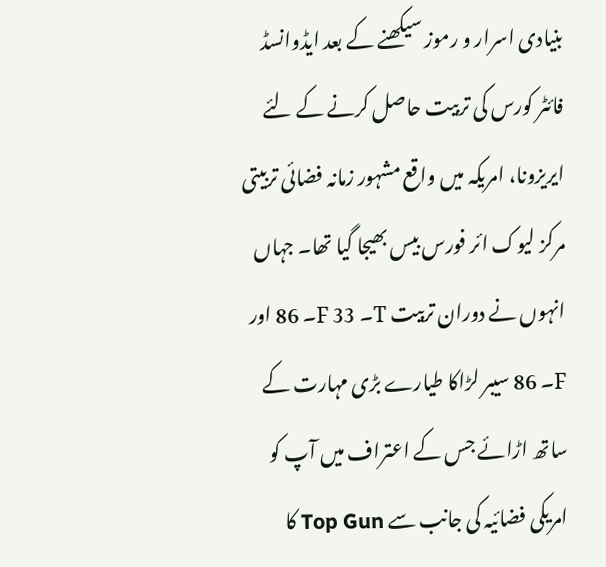بنیادی اسرار و رموز سیکھنے کے بعد ایڈوانسڈ فائٹر کورس کی تربیت حاصل کرنے کے لئے ایریزونا، امریکہ میں واقع مشہور زمانہ فضائی تربیتی مرکز لیوک ائر فورس بیس بھیجا گیا تھا۔ جہاں انہوں نے دوران تربیت T۔ 33 F۔ 86 اور F۔ 86 سیبر لڑاکا طیارے بڑی مہارت کے ساتھ اڑائے جس کے اعتراف میں آپ کو امریکی فضائیہ کی جانب سے Top Gun کا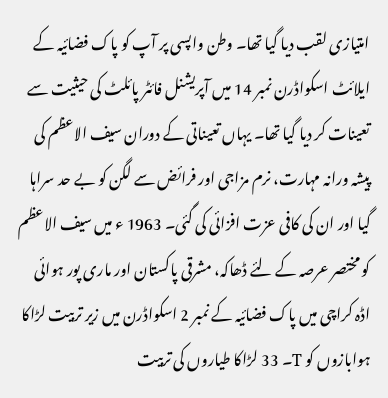امتیازی لقب دیا گیا تھا۔ وطن واپسی پر آپ کو پاک فضائیہ کے ایلائٹ اسکواڈرن نمبر 14 میں آپریشنل فائٹر پائلٹ کی حیثیت سے تعینات کر دیا گیا تھا۔ یہاں تعیناتی کے دوران سیف الاعظم کی پیشہ ورانہ مہارت، نرم مزاجی اور فرائض سے لگن کو بے حد سراہا گیا اور ان کی کافی عزت افزائی کی گئی۔ 1963 ء میں سیف الاعظم کو مختصر عرصہ کے لئے ڈھاکہ، مشرقی پاکستان اور ماری پور ہوائی اڈہ کراچی میں پاک فضائیہ کے نمبر 2 اسکواڈرن میں زیر تربیت لڑاکا ہوابازوں کو T۔ 33 لڑاکا طیاروں کی تربیت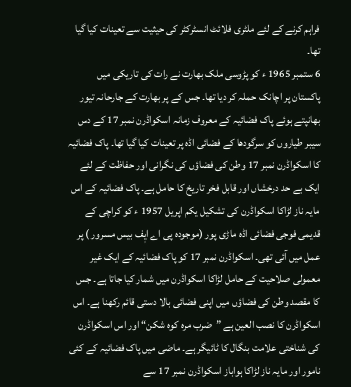فراہم کرنے کے لئے ملٹری فلائٹ انسٹرکٹر کی حیثیت سے تعینات کیا گیا تھا۔
6 ستمبر 1965 ء کو پڑوسی ملک بھارت نے رات کی تاریکی میں پاکستان پر اچانک حملہ کر دیا تھا۔ جس کے پر بھارت کے جارحانہ تیور بھانپتے ہوئے پاک فضائیہ کے معروف زمانہ اسکواڈرن نمبر 17 کے دس سیبر طیاروں کو سرگودھا کے فضائی اڈہ پر تعینات کیا گیا تھا۔ پاک فضائیہ کا اسکواڈرن نمبر 17 وطن کی فضاؤں کی نگرانی اور حفاظت کے لئے ایک بے حد درخشاں اور قابل فخر تاریخ کا حامل ہے۔ پاک فضائیہ کے اس مایہ ناز لڑاکا اسکواڈرن کی تشکیل یکم اپریل 1957 ء کو کراچی کے قدیمی فوجی فضائی اڈہ ماڑی پور (موجودہ پی اے ایٖف بیس مسرور ) پر عمل میں آئی تھی۔ اسکواڈرن نمبر 17 کو پاک فضائیہ کے ایک غیر معمولی صلاحیت کے حامل لڑاکا اسکواڈرن میں شمار کیا جاتا ہے۔ جس کا مقصد وطن کی فضاؤں میں اپنی فضائی بالا دستی قائم رکھنا ہے۔ اس اسکواڈرن کا نصب العین ہے ”ضرب مرہ کوہ شکن“ اور اس اسکواڈرن کی شناختی علامت بنگال کا ٹائیگر ہے۔ ماضی میں پاک فضائیہ کے کئی نامور اور مایہ ناز لڑاکا ہواباز اسکواڈرن نمبر 17 سے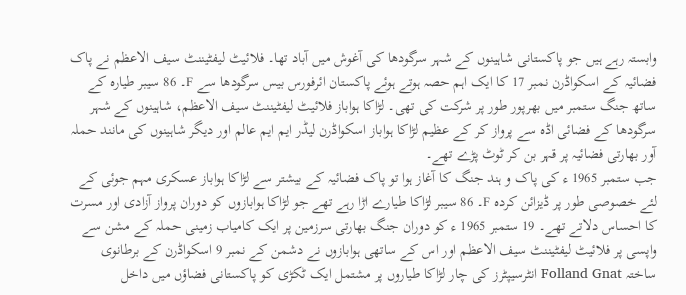وابستہ رہے ہیں جو پاکستانی شاہینوں کے شہر سرگودھا کی آغوش میں آباد تھا۔ فلائیٹ لیفٹیننٹ سیف الاعظم نے پاک فضائیہ کے اسکواڈرن نمبر 17 کا ایک اہم حصہ ہوتے ہوئے پاکستان ائرفورس بیس سرگودھا سے F۔ 86 سیبر طیارہ کے ساتھ جنگ ستمبر میں بھرپور طور پر شرکت کی تھی۔ لڑاکا ہواباز فلائیٹ لیفٹیننٹ سیف الاعظم، شاہینوں کے شہر سرگودھا کے فضائی اڈہ سے پرواز کر کے عظیم لڑاکا ہواباز اسکواڈرن لیڈر ایم ایم عالم اور دیگر شاہینوں کی مانند حملہ آور بھارتی فضائیہ پر قہر بن کر ٹوٹ پڑے تھے۔
جب ستمبر 1965 ء کی پاک و ہند جنگ کا آغاز ہوا تو پاک فضائیہ کے بیشتر سے لڑاکا ہواباز عسکری مہم جوئی کے لئے خصوصی طور پر ڈیزائن کردہ F۔ 86 سیبر لڑاکا طیارے اڑا رہے تھے جو لڑاکا ہوابازوں کو دوران پرواز آزادی اور مسرت کا احساس دلاتے تھے۔ 19 ستمبر 1965 ء کو دوران جنگ بھارتی سرزمین پر ایک کامیاب زمینی حملہ کے مشن سے واپسی پر فلائیٹ لیفٹیننٹ سیف الاعظم اور اس کے ساتھی ہوابازوں نے دشمن کے نمبر 9 اسکواڈرن کے برطانوی ساختہ Folland Gnat انٹرسیپٹرز کی چار لڑاکا طیاروں پر مشتمل ایک ٹکڑی کو پاکستانی فضاؤں میں داخل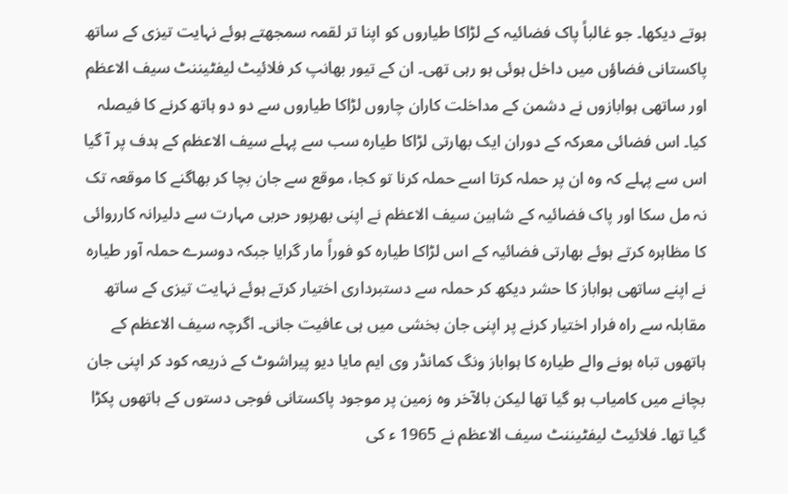ہوتے دیکھا۔ جو غالباً پاک فضائیہ کے لڑاکا طیاروں کو اپنا تر لقمہ سمجھتے ہوئے نہایت تیزی کے ساتھ پاکستانی فضاؤں میں داخل ہوئی ہو رہی تھی۔ ان کے تیور بھانپ کر فلائیٹ لیفٹیننٹ سیف الاعظم اور ساتھی ہوابازوں نے دشمن کے مداخلت کاران چاروں لڑاکا طیاروں سے دو دو ہاتھ کرنے کا فیصلہ کیا۔ اس فضائی معرکہ کے دوران ایک بھارتی لڑاکا طیارہ سب سے پہلے سیف الاعظم کے ہدف پر آ گیا اس سے پہلے کہ وہ ان پر حملہ کرتا اسے حملہ کرنا تو کجا، موقع سے جان بچا کر بھاگنے کا موقعہ تک نہ مل سکا اور پاک فضائیہ کے شاہین سیف الاعظم نے اپنی بھرپور حربی مہارت سے دلیرانہ کارروائی کا مظاہرہ کرتے ہوئے بھارتی فضائیہ کے اس لڑاکا طیارہ کو فوراً مار گرایا جبکہ دوسرے حملہ آور طیارہ نے اپنے ساتھی ہواباز کا حشر دیکھ کر حملہ سے دستبرداری اختیار کرتے ہوئے نہایت تیزی کے ساتھ مقابلہ سے راہ فرار اختیار کرنے پر اپنی جان بخشی میں ہی عافیت جانی۔ اگرچہ سیف الاعظم کے ہاتھوں تباہ ہونے والے طیارہ کا ہواباز ونگ کمانڈر وی ایم مایا دیو پیراشوٹ کے ذریعہ کود کر اپنی جان بچانے میں کامیاب ہو گیا تھا لیکن بالآخر وہ زمین پر موجود پاکستانی فوجی دستوں کے ہاتھوں پکڑا گیا تھا۔ فلائیٹ لیفٹیننٹ سیف الاعظم نے 1965 ء کی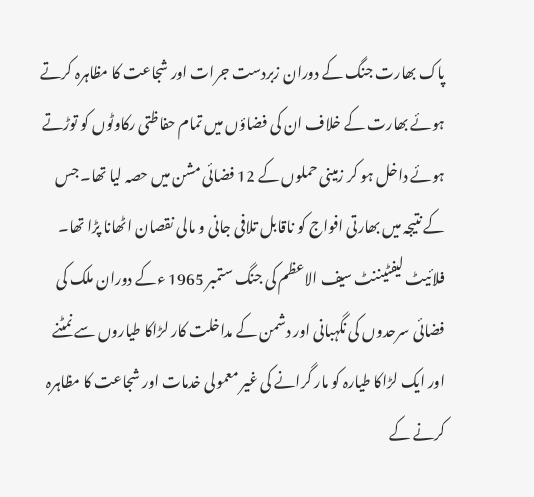پاک بھارت جنگ کے دوران زبردست جرات اور شجاعت کا مظاہرہ کرتے ہوئے بھارت کے خلاف ان کی فضاؤں میں تمام حفاظتی رکاوٹوں کو توڑتے ہوئے داخل ہو کر زمینی حملوں کے 12 فضائی مشن میں حصہ لیا تھا۔ جس کے نتیجہ میں بھارتی افواج کو ناقابل تلافی جانی و مالی نقصان اٹھانا پڑا تھا۔ فلائیٹ لیفٹیننٹ سیف الاعظم کی جنگ ستمبر 1965 ءکے دوران ملک کی فضائی سرحدوں کی نگہبانی اور دشمن کے مداخلت کار لڑاکا طیاروں سے نمٹنے اور ایک لڑاکا طیارہ کو مار گرانے کی غیر معمولی خدمات اور شجاعت کا مظاہرہ کرنے کے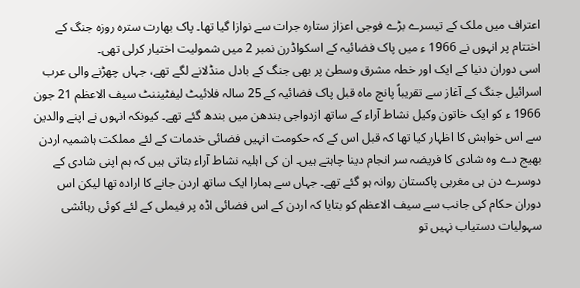اعتراف میں ملک کے تیسرے بڑے فوجی اعزاز ستارہ جرات سے نوازا گیا تھا۔ پاک بھارت سترہ روزہ جنگ کے اختتام پر انہوں نے 1966 ء میں پاک فضائیہ کے اسکواڈرن نمبر 2 میں شمولیت اختیار کرلی تھی۔
اسی دوران دنیا کے ایک اور خطہ مشرق وسطیٰ پر بھی جنگ کے بادل منڈلانے لگے تھے، جہاں چھڑنے والی عرب اسرائیل جنگ کے آغاز سے تقریباً پانچ ماہ قبل پاک فضائیہ کے 25 سالہ فلائیٹ لیفٹیننٹ سیف الاعظم 21 جون 1966 ء کو ایک خاتون وکیل نشاط آراء کے ساتھ ازدواجی بندھن میں بندھ گئے تھے۔ کیونکہ انہوں نے اپنے والدین سے اس خواہش کا اظہار کیا تھا کہ قبل اس کے کہ حکومت انہیں فضائی خدمات کے لئے مملکت ہاشمیہ اردن بھیج دے وہ شادی کا فریضہ سر انجام دینا چاہتے ہیں۔ ان کی اہلیہ نشاط آراء بتاتی ہیں کہ ہم اپنی شادی کے دوسرے دن ہی مغربی پاکستان روانہ ہو گئے تھے۔ جہاں سے ہمارا ایک ساتھ اردن جانے کا ارادہ تھا لیکن اس دوران حکام کی جانب سے سیف الاعظم کو بتایا کہ اردن کے اس فضائی اڈہ پر فیملی کے لئے کوئی رہائشی سہولیات دستیاب نہیں تو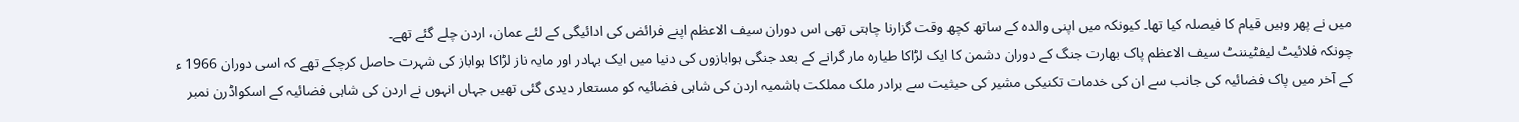میں نے پھر وہیں قیام کا فیصلہ کیا تھا۔ کیونکہ میں اپنی والدہ کے ساتھ کچھ وقت گزارنا چاہتی تھی اس دوران سیف الاعظم اپنے فرائض کی ادائیگی کے لئے عمان، اردن چلے گئے تھے۔
چونکہ فلائیٹ لیفٹیننٹ سیف الاعظم پاک بھارت جنگ کے دوران دشمن کا ایک لڑاکا طیارہ مار گرانے کے بعد جنگی ہوابازوں کی دنیا میں ایک بہادر اور مایہ ناز لڑاکا ہواباز کی شہرت حاصل کرچکے تھے کہ اسی دوران 1966 ء کے آخر میں پاک فضائیہ کی جانب سے ان کی خدمات تکنیکی مشیر کی حیثیت سے برادر ملک مملکت ہاشمیہ اردن کی شاہی فضائیہ کو مستعار دیدی گئی تھیں جہاں انہوں نے اردن کی شاہی فضائیہ کے اسکواڈرن نمبر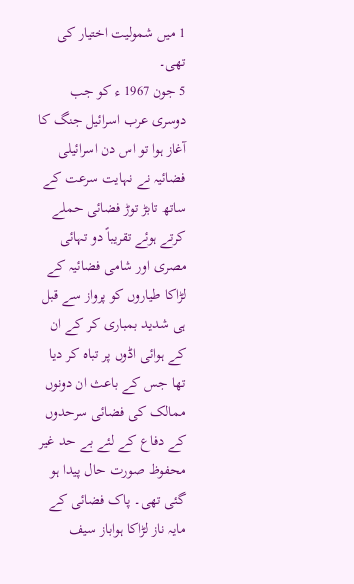1 میں شمولیت اختیار کی تھی۔
5 جون 1967 ء کو جب دوسری عرب اسرائیل جنگ کا آغاز ہوا تو اس دن اسرائیلی فضائیہ نے نہایت سرعت کے ساتھ تابڑ توڑ فضائی حملے کرتے ہوئے تقریباً دو تہائی مصری اور شامی فضائیہ کے لڑاکا طیاروں کو پرواز سے قبل ہی شدید بمباری کر کے ان کے ہوائی اڈوں پر تباہ کر دیا تھا جس کے باعث ان دونوں ممالک کی فضائی سرحدوں کے دفاع کے لئے بے حد غیر محفوظ صورت حال پیدا ہو گئی تھی۔ پاک فضائی کے مایہ ناز لڑاکا ہواباز سیف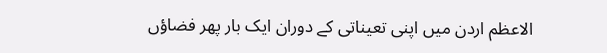الاعظم اردن میں اپنی تعیناتی کے دوران ایک بار پھر فضاؤں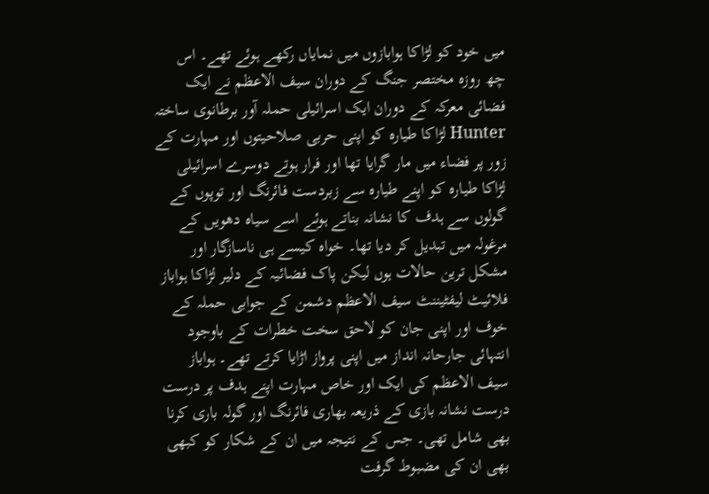میں خود کو لڑاکا ہوابازوں میں نمایاں رکھے ہوئے تھے۔ اس چھ روزہ مختصر جنگ کے دوران سیف الاعظم نے ایک فضائی معرکہ کے دوران ایک اسرائیلی حملہ آور برطانوی ساختہ Hunter لڑاکا طیارہ کو اپنی حربی صلاحیتوں اور مہارت کے زور پر فضاء میں مار گرایا تھا اور فرار ہوتے دوسرے اسرائیلی لڑاکا طیارہ کو اپنے طیارہ سے زبردست فائرنگ اور توپوں کے گولوں سے ہدف کا نشانہ بناتے ہوئے اسے سیاہ دھویں کے مرغولہ میں تبدیل کر دیا تھا۔ خواہ کیسے ہی ناسازگار اور مشکل ترین حالات ہوں لیکن پاک فضائیہ کے دلیر لڑاکا ہواباز فلائیٹ لیفٹیننٹ سیف الاعظم دشمن کے جوابی حملہ کے خوف اور اپنی جان کو لاحق سخت خطرات کے باوجود انتہائی جارحانہ انداز میں اپنی پرواز اڑایا کرتے تھے۔ ہواباز سیف الاعظم کی ایک اور خاص مہارت اپنے ہدف پر درست درست نشانہ بازی کے ذریعہ بھاری فائرنگ اور گولہ باری کرنا بھی شامل تھی۔ جس کے نتیجہ میں ان کے شکار کو کبھی بھی ان کی مضبوط گرفت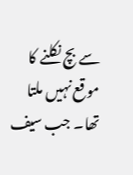سے بچ نکلنے کا موقع نہیں ملتا تھا۔ جب سیف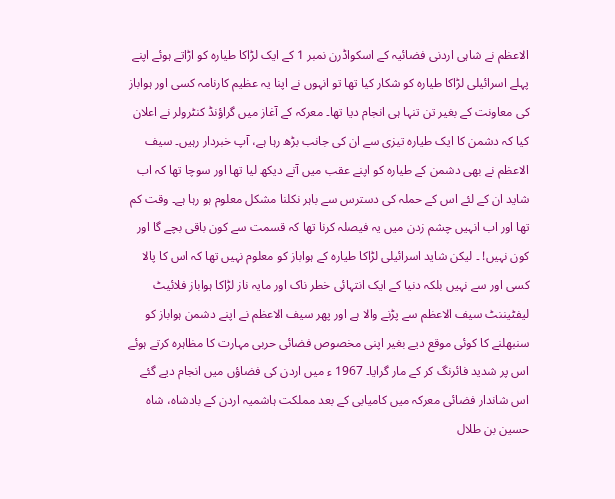الاعظم نے شاہی اردنی فضائیہ کے اسکواڈرن نمبر 1 کے ایک لڑاکا طیارہ کو اڑاتے ہوئے اپنے پہلے اسرائیلی لڑاکا طیارہ کو شکار کیا تھا تو انہوں نے اپنا یہ عظیم کارنامہ کسی اور ہواباز کی معاونت کے بغیر تن تنہا ہی انجام دیا تھا۔ معرکہ کے آغاز میں گراؤنڈ کنٹرولر نے اعلان کیا کہ دشمن کا ایک طیارہ تیزی سے ان کی جانب بڑھ رہا ہے، آپ خبردار رہیں۔ سیف الاعظم نے بھی دشمن کے طیارہ کو اپنے عقب میں آتے دیکھ لیا تھا اور سوچا تھا کہ اب شاید ان کے لئے اس کے حملہ کی دسترس سے باہر نکلنا مشکل معلوم ہو رہا ہے۔ وقت کم تھا اور اب انہیں چشم زدن میں یہ فیصلہ کرنا تھا کہ قسمت سے کون باقی بچے گا اور کون نہیں! ۔ لیکن شاید اسرائیلی لڑاکا طیارہ کے ہواباز کو معلوم نہیں تھا کہ اس کا پالا کسی اور سے نہیں بلکہ دنیا کے ایک انتہائی خطر ناک اور مایہ ناز لڑاکا ہواباز فلائیٹ لیفٹیننٹ سیف الاعظم سے پڑنے والا ہے اور پھر سیف الاعظم نے اپنے دشمن ہواباز کو سنبھلنے کا کوئی موقع دیے بغیر اپنی مخصوص فضائی حربی مہارت کا مظاہرہ کرتے ہوئے اس پر شدید فائرنگ کر کے مار گرایا۔ 1967 ء میں اردن کی فضاؤں میں انجام دیے گئے اس شاندار فضائی معرکہ میں کامیابی کے بعد مملکت ہاشمیہ اردن کے بادشاہ، شاہ حسین بن طلال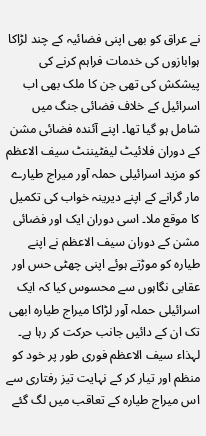نے عراق کو بھی اپنی فضائیہ کے چند لڑاکا ہوابازوں کی خدمات فراہم کرنے کی پیشکش کی تھی جن کا ملک بھی اب اسرائیل کے خلاف فضائی جنگ میں شامل ہو گیا تھا۔ اپنے آئندہ فضائی مشن کے دوران فلائیٹ لیفٹیننٹ سیف الاعظم کو مزید اسرائیلی حملہ آور میراج طیارے مار گرانے کے اپنے دیرینہ خواب کی تکمیل کا موقع ملا۔ اسی دوران ایک اور فضائی مشن کے دوران سیف الاعظم نے اپنے طیارہ کو موڑتے ہوئے اپنی چھٹی حس اور عقابی نگاہوں سے محسوس کیا کہ ایک اسرائیلی حملہ آور لڑاکا میراج طیارہ ابھی تک ان کے دائیں جانب حرکت کر رہا ہے۔ لہذاء سیف الاعظم فوری طور پر خود کو منظم اور تیار کر کے نہایت تیز رفتاری سے اس میراج طیارہ کے تعاقب میں لگ گئے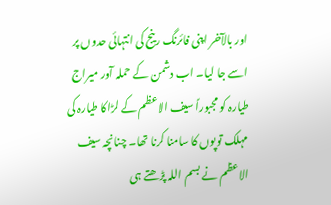اور بالآخر اپنی فائرنگ رینج کی انتہائی حدوں پر اسے جا لیا۔ اب دشمن کے حملہ آور میراج طیارہ کو مجبوراً سیف الاعظم کے لڑاکا طیارہ کی مہلک توپوں کا سامنا کرنا تھا۔ چنانچہ سیف الاعظم نے بسم اللہ پڑھتے ہی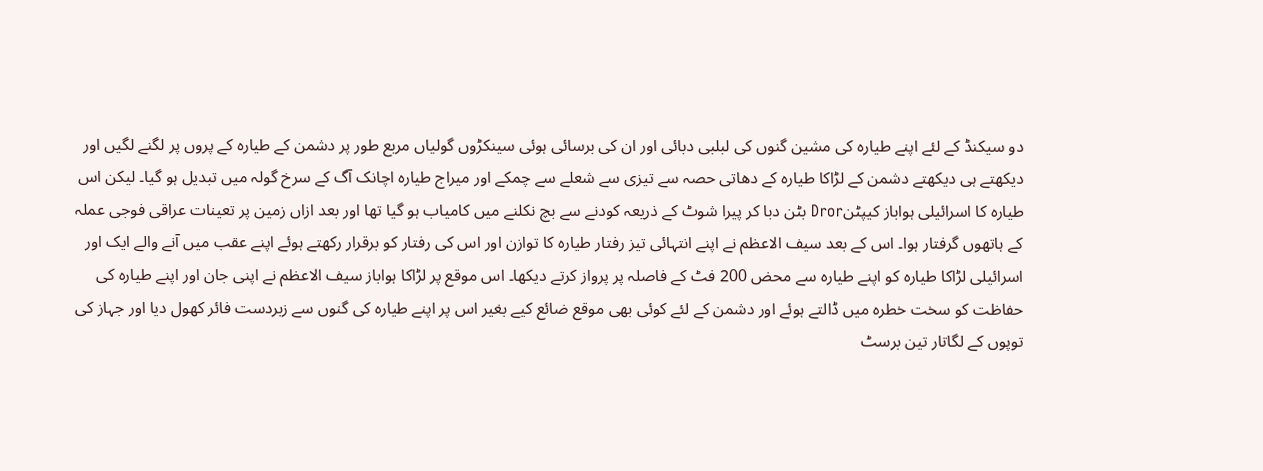دو سیکنڈ کے لئے اپنے طیارہ کی مشین گنوں کی لبلبی دبائی اور ان کی برسائی ہوئی سینکڑوں گولیاں مربع طور پر دشمن کے طیارہ کے پروں پر لگنے لگیں اور دیکھتے ہی دیکھتے دشمن کے لڑاکا طیارہ کے دھاتی حصہ سے تیزی سے شعلے سے چمکے اور میراج طیارہ اچانک آگ کے سرخ گولہ میں تبدیل ہو گیا۔ لیکن اس طیارہ کا اسرائیلی ہواباز کیپٹنDror بٹن دبا کر پیرا شوٹ کے ذریعہ کودنے سے بچ نکلنے میں کامیاب ہو گیا تھا اور بعد ازاں زمین پر تعینات عراقی فوجی عملہ کے ہاتھوں گرفتار ہوا۔ اس کے بعد سیف الاعظم نے اپنے انتہائی تیز رفتار طیارہ کا توازن اور اس کی رفتار کو برقرار رکھتے ہوئے اپنے عقب میں آنے والے ایک اور اسرائیلی لڑاکا طیارہ کو اپنے طیارہ سے محض 200 فٹ کے فاصلہ پر پرواز کرتے دیکھا۔ اس موقع پر لڑاکا ہواباز سیف الاعظم نے اپنی جان اور اپنے طیارہ کی حفاظت کو سخت خطرہ میں ڈالتے ہوئے اور دشمن کے لئے کوئی بھی موقع ضائع کیے بغیر اس پر اپنے طیارہ کی گنوں سے زبردست فائر کھول دیا اور جہاز کی توپوں کے لگاتار تین برسٹ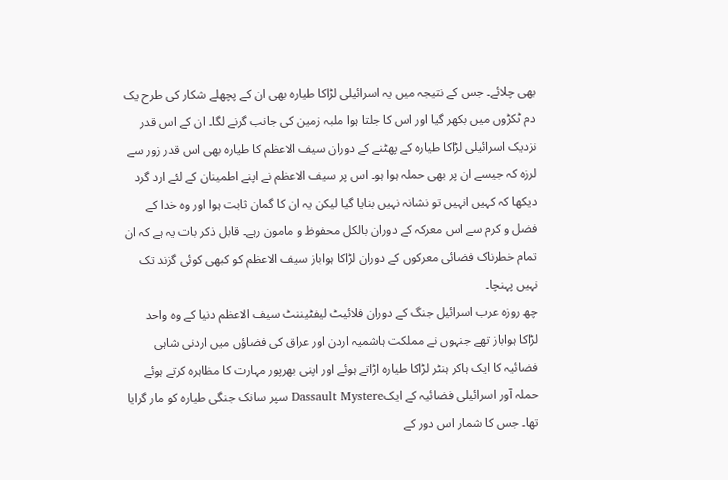بھی چلائے۔ جس کے نتیجہ میں یہ اسرائیلی لڑاکا طیارہ بھی ان کے پچھلے شکار کی طرح یک دم ٹکڑوں میں بکھر گیا اور اس کا جلتا ہوا ملبہ زمین کی جانب گرنے لگا۔ ان کے اس قدر نزدیک اسرائیلی لڑاکا طیارہ کے پھٹنے کے دوران سیف الاعظم کا طیارہ بھی اس قدر زور سے لرزہ کہ جیسے ان پر بھی حملہ ہوا ہو۔ اس پر سیف الاعظم نے اپنے اطمینان کے لئے ارد گرد دیکھا کہ کہیں انہیں تو نشانہ نہیں بنایا گیا لیکن یہ ان کا گمان ثابت ہوا اور وہ خدا کے فضل و کرم سے اس معرکہ کے دوران بالکل محفوظ و مامون رہے۔ قابل ذکر بات یہ ہے کہ ان تمام خطرناک فضائی معرکوں کے دوران لڑاکا ہواباز سیف الاعظم کو کبھی کوئی گزند تک نہیں پہنچا۔
چھ روزہ عرب اسرائیل جنگ کے دوران فلائیٹ لیفٹیننٹ سیف الاعظم دنیا کے وہ واحد لڑاکا ہواباز تھے جنہوں نے مملکت ہاشمیہ اردن اور عراق کی فضاؤں میں اردنی شاہی فضائیہ کا ایک ہاکر ہنٹر لڑاکا طیارہ اڑاتے ہوئے اور اپنی بھرپور مہارت کا مظاہرہ کرتے ہوئے حملہ آور اسرائیلی فضائیہ کے ایکDassault Mystere سپر سانک جنگی طیارہ کو مار گرایا تھا۔ جس کا شمار اس دور کے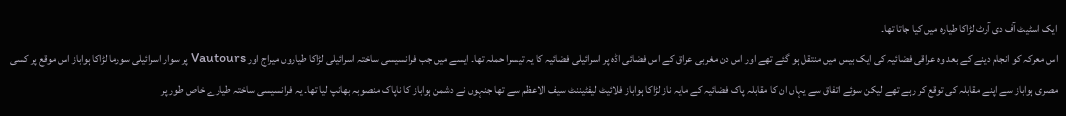ایک اسٹیٹ آف دی آرٹ لڑاکا طیارہ میں کیا جاتا تھا۔
اس معرکہ کو انجام دینے کے بعد وہ عراقی فضائیہ کی ایک بیس میں منتقل ہو گئے تھے اور اس دن مغربی عراق کے اس فضائی اڈہ پر اسرائیلی فضائیہ کا یہ تیسرا حملہ تھا۔ ایسے میں جب فرانسیسی ساختہ اسرائیلی لڑاکا طیاروں میراج اور Vautours پر سوار اسرائیلی سورما لڑاکا ہواباز اس موقع پر کسی مصری ہواباز سے اپنے مقابلہ کی توقع کر رہے تھے لیکن سوئے اتفاق سے یہاں ان کا مقابلہ پاک فضائیہ کے مایہ ناز لڑاکا ہواباز فلائیٹ لیفٹیننٹ سیف الاعظم سے تھا جنہوں نے دشمن ہواباز کا ناپاک منصوبہ بھانپ لیا تھا۔ یہ فرانسیسی ساختہ طیارے خاص طور پر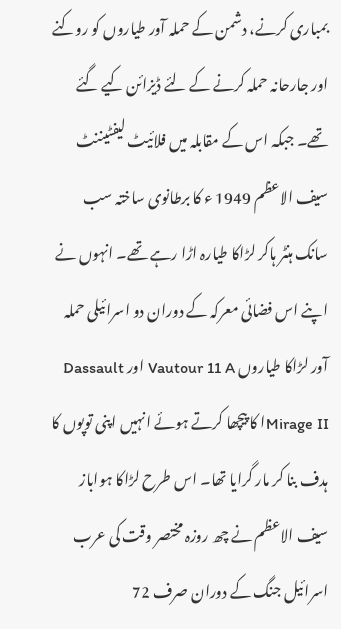بمباری کرنے، دشمن کے حملہ آور طیاروں کو روکنے اور جارحانہ حملہ کرنے کے لئے ڈیزائن کیے گئے تھے۔ جبکہ اس کے مقابلہ میں فلائیٹ لیفٹیننٹ سیف الاعظم 1949 ء کا برطانوی ساختہ سب سانک ہنٹر ہاکر لڑاکا طیارہ اڑا رہے تھے۔ انہوں نے اپنے اس فضائی معرکہ کے دوران دو اسرائیلی حملہ آور لڑاکا طیاروں Vautour 11 A اور Dassault Mirage IIا کا پیچھا کرتے ہوئے انہیں اپنی توپوں کا ہدف بنا کر مار گرایا تھا۔ اس طرح لڑاکا ہواباز سیف الاعظم نے چھ روزہ مختصر وقت کی عرب اسرائیل جنگ کے دوران صرف 72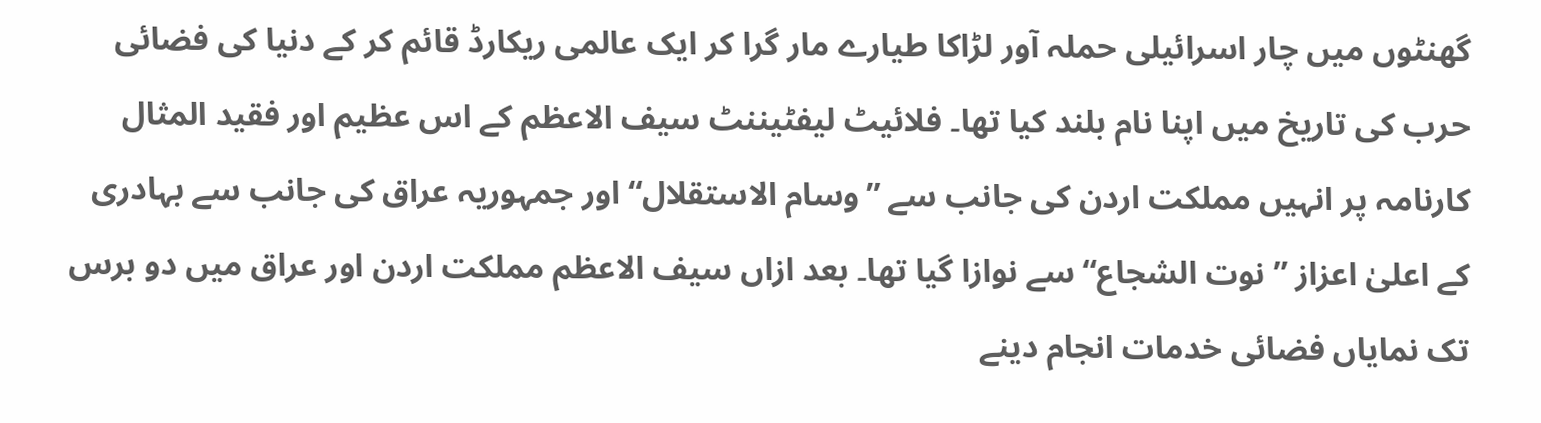گھنٹوں میں چار اسرائیلی حملہ آور لڑاکا طیارے مار گرا کر ایک عالمی ریکارڈ قائم کر کے دنیا کی فضائی حرب کی تاریخ میں اپنا نام بلند کیا تھا۔ فلائیٹ لیفٹیننٹ سیف الاعظم کے اس عظیم اور فقید المثال کارنامہ پر انہیں مملکت اردن کی جانب سے ”وسام الاستقلال“ اور جمہوریہ عراق کی جانب سے بہادری کے اعلیٰ اعزاز ”نوت الشجاع“ سے نوازا گیا تھا۔ بعد ازاں سیف الاعظم مملکت اردن اور عراق میں دو برس تک نمایاں فضائی خدمات انجام دینے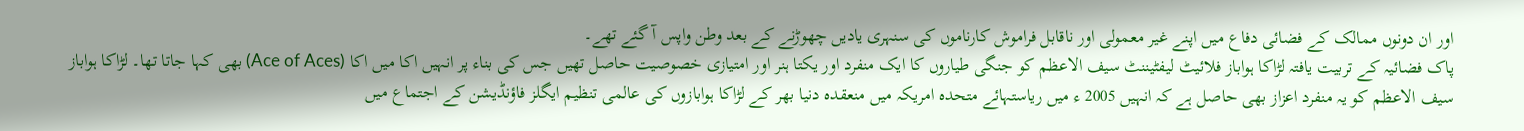اور ان دونوں ممالک کے فضائی دفاع میں اپنے غیر معمولی اور ناقابل فراموش کارناموں کی سنہری یادیں چھوڑنے کے بعد وطن واپس آ گئے تھے۔
پاک فضائیہ کے تربیت یافتہ لڑاکا ہواباز فلائیٹ لیفٹیننٹ سیف الاعظم کو جنگی طیاروں کا ایک منفرد اور یکتا ہنر اور امتیازی خصوصیت حاصل تھیں جس کی بناء پر انہیں اکا میں اکا (Ace of Aces) بھی کہا جاتا تھا۔ لڑاکا ہواباز سیف الاعظم کو یہ منفرد اعزاز بھی حاصل ہے کہ انہیں 2005 ء میں ریاستہائے متحدہ امریکہ میں منعقدہ دنیا بھر کے لڑاکا ہوابازوں کی عالمی تنظیم ایگلز فاؤنڈیشن کے اجتماع میں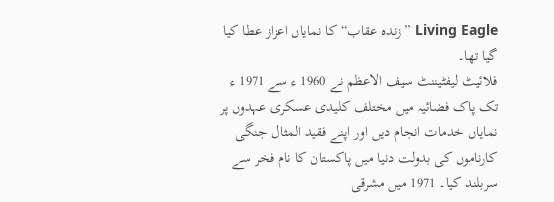Living Eagle ”زندہ عقاب“ کا نمایاں اعزاز عطا کیا گیا تھا۔
فلائیٹ لیفٹیننٹ سیف الاعظم نے 1960 ء سے 1971 ء تک پاک فضائیہ میں مختلف کلیدی عسکری عہدوں پر نمایاں خدمات انجام دیں اور اپنے فقید المثال جنگی کارناموں کی بدولت دنیا میں پاکستان کا نام فخر سے سربلند کیا۔ 1971 میں مشرقی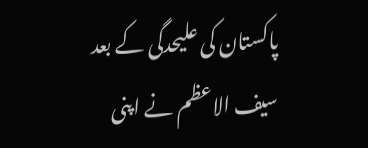پاکستان کی علیحدگی کے بعد سیف الاعظم نے اپنی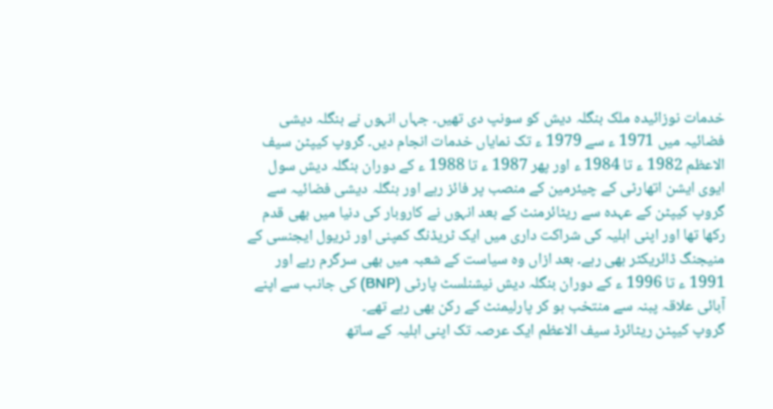خدمات نوزائیدہ ملک بنگلہ دیش کو سونپ دی تھیں۔ جہاں انہوں نے بنگلہ دیشی فضائیہ میں 1971 ء سے 1979 ء تک نمایاں خدمات انجام دیں۔ گروپ کیپٹن سیف الاعظم 1982 ء تا 1984 ء اور پھر 1987 ء تا 1988 ء کے دوران بنگلہ دیش سول ایوی ایشن اتھارٹی کے چیئرمین کے منصب پر فائز رہے اور بنگلہ دیشی فضائیہ سے گروپ کیپٹن کے عہدہ سے ریٹائرمنٹ کے بعد انہوں نے کاروبار کی دنیا میں بھی قدم رکھا تھا اور اپنی اہلیہ کی شراکت داری میں ایک ٹریڈنگ کمپنی اور ٹریول ایجنسی کے منیجنگ ڈائریکٹر بھی رہے۔ بعد ازاں وہ سیاست کے شعبہ میں بھی سرگرم رہے اور 1991 ء تا 1996 ء کے دوران بنگلہ دیش نیشنلسٹ پارٹی (BNP) کی جانب سے اپنے آبائی علاقہ پبنہ سے منتخب ہو کر پارلیمنٹ کے رکن بھی رہے تھے۔
گروپ کیپٹن ریٹائرڈ سیف الاعظم ایک عرصہ تک اپنی اہلیہ کے ساتھ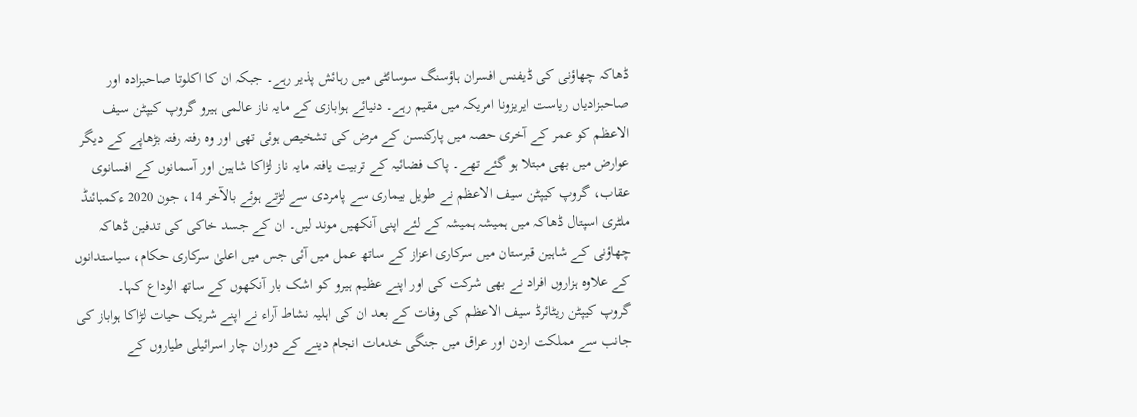ڈھاکہ چھاؤنی کی ڈیفنس افسران ہاؤسنگ سوسائٹی میں رہائش پذیر رہے۔ جبکہ ان کا اکلوتا صاحبزادہ اور صاحبزادیاں ریاست ایریزونا امریکہ میں مقیم رہے۔ دنیائے ہوابازی کے مایہ ناز عالمی ہیرو گروپ کیپٹن سیف الاعظم کو عمر کے آخری حصہ میں پارکنسن کے مرض کی تشخیص ہوئی تھی اور وہ رفتہ رفتہ بڑھاپے کے دیگر عوارض میں بھی مبتلا ہو گئے تھے۔ پاک فضائیہ کے تربیت یافتہ مایہ ناز لڑاکا شاہین اور آسمانوں کے افسانوی عقاب، گروپ کیپٹن سیف الاعظم نے طویل بیماری سے پامردی سے لڑتے ہوئے بالآخر 14، جون 2020 ءکمبائنڈ ملٹری اسپتال ڈھاکہ میں ہمیشہ ہمیشہ کے لئے اپنی آنکھیں موند لیں۔ ان کے جسد خاکی کی تدفین ڈھاکہ چھاؤنی کے شاہین قبرستان میں سرکاری اعزاز کے ساتھ عمل میں آئی جس میں اعلیٰ سرکاری حکام، سیاستدانوں کے علاوہ ہزاروں افراد نے بھی شرکت کی اور اپنے عظیم ہیرو کو اشک بار آنکھوں کے ساتھ الوداع کہا۔
گروپ کیپٹن ریٹائرڈ سیف الاعظم کی وفات کے بعد ان کی اہلیہ نشاط آراء نے اپنے شریک حیات لڑاکا ہواباز کی جانب سے مملکت اردن اور عراق میں جنگی خدمات انجام دینے کے دوران چار اسرائیلی طیاروں کے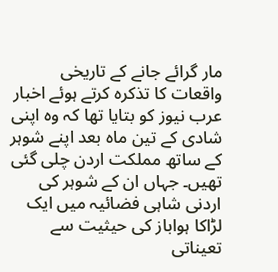مار گرائے جانے کے تاریخی واقعات کا تذکرہ کرتے ہوئے اخبار عرب نیوز کو بتایا تھا کہ وہ اپنی شادی کے تین ماہ بعد اپنے شوہر کے ساتھ مملکت اردن چلی گئی تھیں۔ جہاں ان کے شوہر کی اردنی شاہی فضائیہ میں ایک لڑاکا ہواباز کی حیثیت سے تعیناتی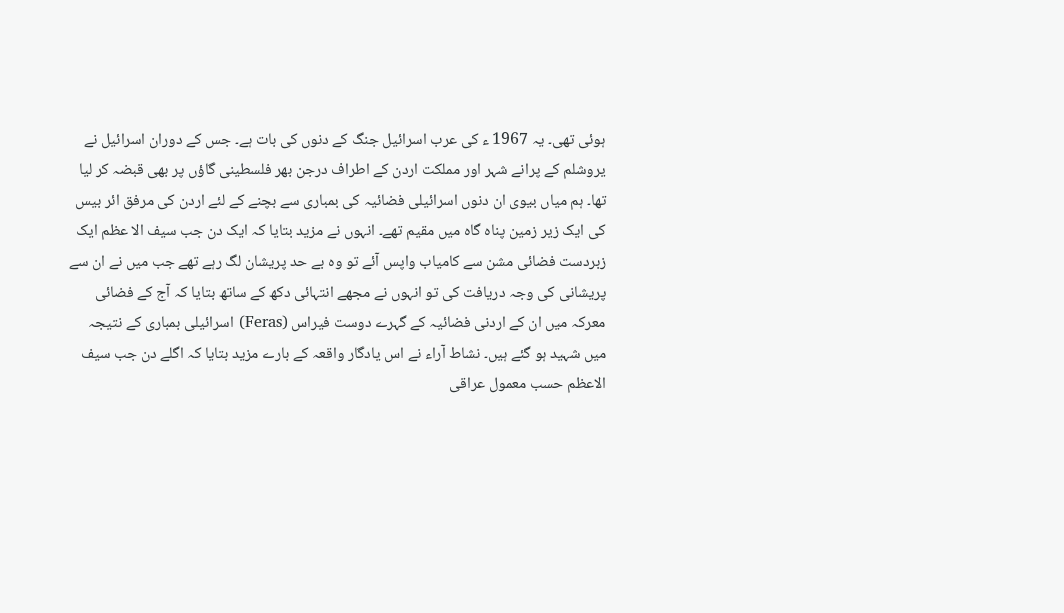ہوئی تھی۔ یہ 1967 ء کی عرب اسرائیل جنگ کے دنوں کی بات ہے۔ جس کے دوران اسرائیل نے یروشلم کے پرانے شہر اور مملکت اردن کے اطراف درجن بھر فلسطینی گاؤں پر بھی قبضہ کر لیا تھا۔ ہم میاں بیوی ان دنوں اسرائیلی فضائیہ کی بمباری سے بچنے کے لئے اردن کی مرفق ائر بیس کی ایک زیر زمین پناہ گاہ میں مقیم تھے۔ انہوں نے مزید بتایا کہ ایک دن جب سیف الا عظم ایک زبردست فضائی مشن سے کامیاب واپس آئے تو وہ بے حد پریشان لگ رہے تھے جب میں نے ان سے پریشانی کی وجہ دریافت کی تو انہوں نے مجھے انتہائی دکھ کے ساتھ بتایا کہ آج کے فضائی معرکہ میں ان کے اردنی فضائیہ کے گہرے دوست فیراس (Feras) اسرائیلی بمباری کے نتیجہ میں شہید ہو گئے ہیں۔ نشاط آراء نے اس یادگار واقعہ کے بارے مزید بتایا کہ اگلے دن جب سیف الاعظم حسب معمول عراقی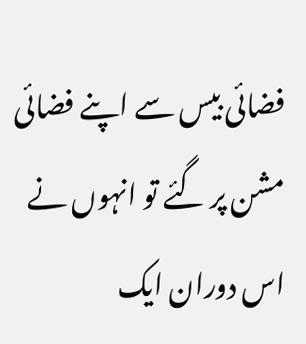فضائی بیس سے اپنے فضائی مشن پر گئے تو انہوں نے اس دوران ایک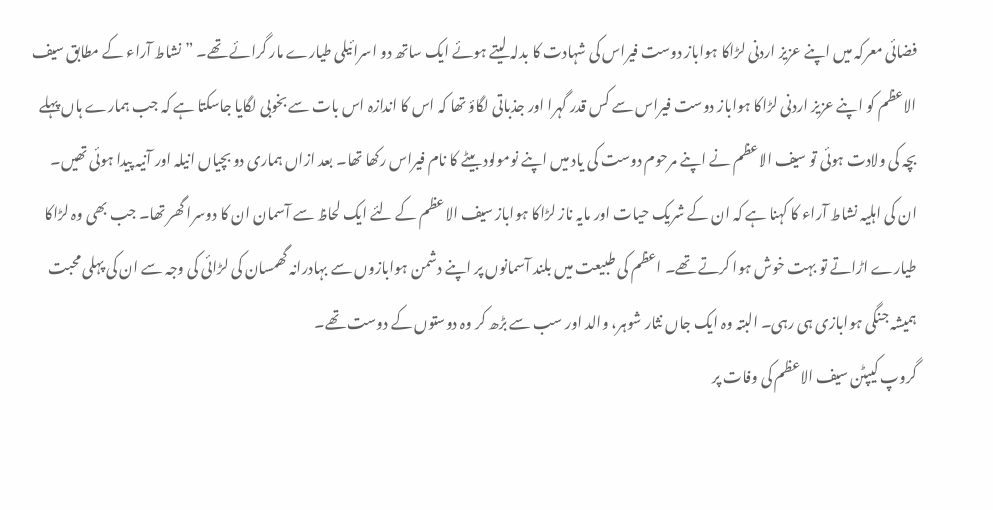فضائی معرکہ میں اپنے عزیز اردنی لڑاکا ہواباز دوست فیراس کی شہادت کا بدلہ لیتے ہوئے ایک ساتھ دو اسرائیلی طیارے مار گرائے تھے۔ ”نشاط آراء کے مطابق سیف الاعظم کو اپنے عزیز اردنی لڑاکا ہواباز دوست فیراس سے کس قدر گہرا اور جذباتی لگاؤ تھا کہ اس کا اندازہ اس بات سے بخوبی لگایا جاسکتا ہے کہ جب ہمارے ہاں پہلے بچہ کی ولادت ہوئی تو سیف الاعظم نے اپنے مرحوم دوست کی یاد میں اپنے نومولود بیٹے کا نام فیراس رکھا تھا۔ بعد ازاں ہماری دو بچیاں انیلہ اور آنیہ پیدا ہوئی تھیں۔ ان کی اہلیہ نشاط آراء کا کہنا ہے کہ ان کے شریک حیات اور مایہ ناز لڑاکا ہواباز سیف الاعظم کے لئے ایک لحاظ سے آسمان ان کا دوسرا گھر تھا۔ جب بھی وہ لڑاکا طیارے اڑاتے تو بہت خوش ہوا کرتے تھے۔ اعظم کی طبیعت میں بلند آسمانوں پر اپنے دشمن ہوابازوں سے بہادرانہ گھمسان کی لڑائی کی وجہ سے ان کی پہلی محبت ہمیشہ جنگی ہوابازی ہی رہی۔ البتہ وہ ایک جاں نثار شوہر، والد اور سب سے بڑھ کر وہ دوستوں کے دوست تھے۔
گروپ کیپٹن سیف الاعظم کی وفات پر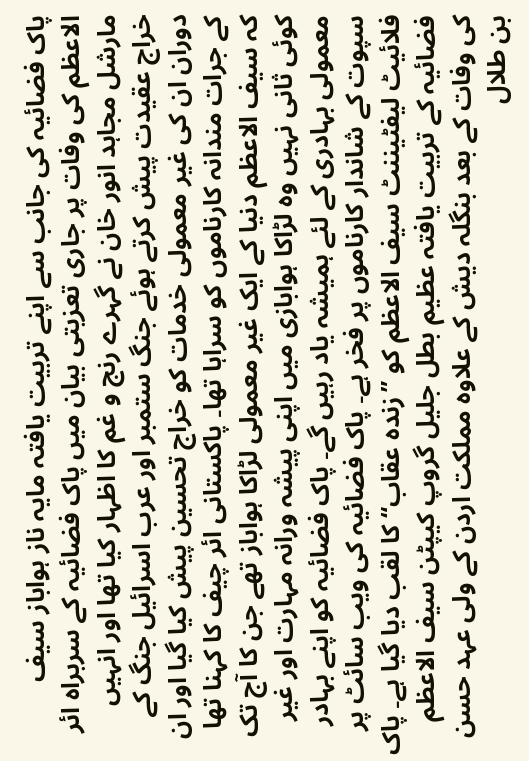پاک فضائیہ کی جانب سے اپنے تربیت یافتہ مایہ ناز ہواباز سیف الاعظم کی وفات پر جاری تعزیتی بیان میں پاک فضائیہ کے سربراہ ائر مارشل مجاہد انور خان نے گہرے رنج و غم کا اظہار کیا تھا اور انہیں خراج عقیدت پیش کرتے ہوئے جنگ ستمبر اور عرب اسرائیل جنگ کے دوران ان کی غیر معمولی خدمات کو خراج تحسین پیش کیا گیا اور ان کے جرات مندانہ کارناموں کو سراہا تھا۔ پاکستانی ائر چیف کا کہنا تھا کہ سیف الاعظم دنیا کے ایک غیر معمولی لڑاکا ہواباز تھے جن کا آج تک کوئی ثانی نہیں وہ لڑاکا ہوابازی میں اپنی پیشہ ورانہ مہارت اور غیر معمولی بہادری کے لئے ہمیشہ یاد رہیں گے۔ پاک فضائیہ کو اپنے بہادر سپوت کے شاندار کارناموں پر فخر ہے۔ پاک فضائیہ کی ویب سائٹ پر فلائیٹ لیفٹیننٹ سیف الاعظم کو ”زندہ عقاب“ کا لقب دیا گیا ہے۔ پاک فضائیہ کے تربیت یافتہ عظیم بطل جلیل گروپ کیپٹن سیف الاعظم کی وفات کے بعد بنگلہ دیش کے علاوہ مملکت اردن کے ولی عہد حسن بن طلال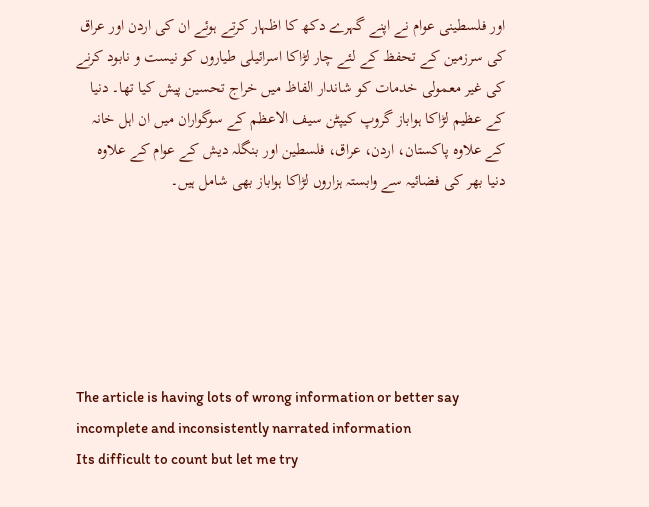اور فلسطینی عوام نے اپنے گہرے دکھ کا اظہار کرتے ہوئے ان کی اردن اور عراق کی سرزمین کے تحفظ کے لئے چار لڑاکا اسرائیلی طیاروں کو نیست و نابود کرنے کی غیر معمولی خدمات کو شاندار الفاظ میں خراج تحسین پیش کیا تھا۔ دنیا کے عظیم لڑاکا ہواباز گروپ کیپٹن سیف الاعظم کے سوگواران میں ان اہل خانہ کے علاوہ پاکستان، اردن، عراق، فلسطین اور بنگلہ دیش کے عوام کے علاوہ دنیا بھر کی فضائیہ سے وابستہ ہزاروں لڑاکا ہواباز بھی شامل ہیں۔






The article is having lots of wrong information or better say incomplete and inconsistently narrated information
Its difficult to count but let me try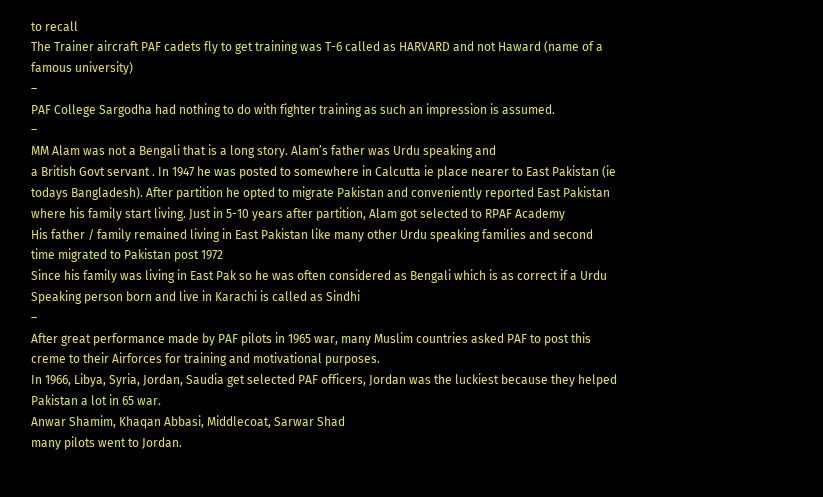to recall
The Trainer aircraft PAF cadets fly to get training was T-6 called as HARVARD and not Haward (name of a famous university)
–
PAF College Sargodha had nothing to do with fighter training as such an impression is assumed.
–
MM Alam was not a Bengali that is a long story. Alam’s father was Urdu speaking and
a British Govt servant . In 1947 he was posted to somewhere in Calcutta ie place nearer to East Pakistan (ie todays Bangladesh). After partition he opted to migrate Pakistan and conveniently reported East Pakistan where his family start living. Just in 5-10 years after partition, Alam got selected to RPAF Academy
His father / family remained living in East Pakistan like many other Urdu speaking families and second time migrated to Pakistan post 1972
Since his family was living in East Pak so he was often considered as Bengali which is as correct if a Urdu Speaking person born and live in Karachi is called as Sindhi
–
After great performance made by PAF pilots in 1965 war, many Muslim countries asked PAF to post this creme to their Airforces for training and motivational purposes.
In 1966, Libya, Syria, Jordan, Saudia get selected PAF officers, Jordan was the luckiest because they helped Pakistan a lot in 65 war.
Anwar Shamim, Khaqan Abbasi, Middlecoat, Sarwar Shad
many pilots went to Jordan.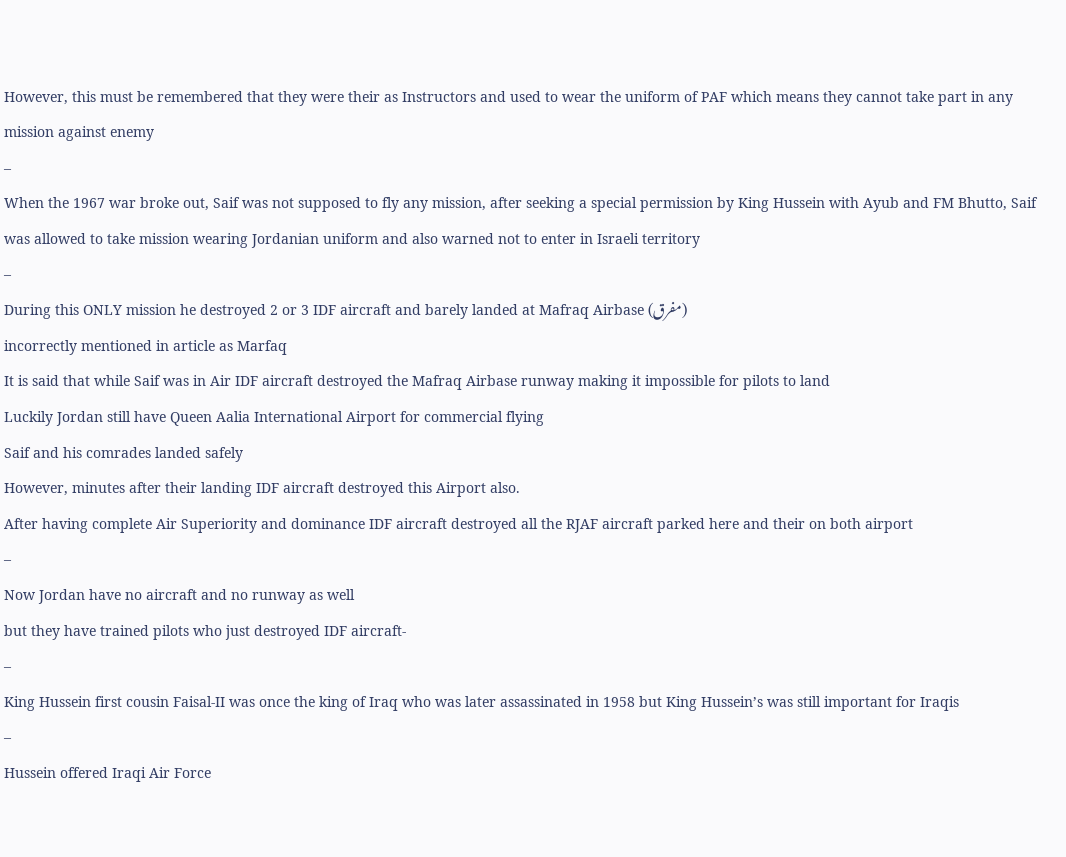However, this must be remembered that they were their as Instructors and used to wear the uniform of PAF which means they cannot take part in any mission against enemy
–
When the 1967 war broke out, Saif was not supposed to fly any mission, after seeking a special permission by King Hussein with Ayub and FM Bhutto, Saif was allowed to take mission wearing Jordanian uniform and also warned not to enter in Israeli territory
–
During this ONLY mission he destroyed 2 or 3 IDF aircraft and barely landed at Mafraq Airbase (مفرق)
incorrectly mentioned in article as Marfaq
It is said that while Saif was in Air IDF aircraft destroyed the Mafraq Airbase runway making it impossible for pilots to land
Luckily Jordan still have Queen Aalia International Airport for commercial flying
Saif and his comrades landed safely
However, minutes after their landing IDF aircraft destroyed this Airport also.
After having complete Air Superiority and dominance IDF aircraft destroyed all the RJAF aircraft parked here and their on both airport
–
Now Jordan have no aircraft and no runway as well
but they have trained pilots who just destroyed IDF aircraft-
–
King Hussein first cousin Faisal-II was once the king of Iraq who was later assassinated in 1958 but King Hussein’s was still important for Iraqis
–
Hussein offered Iraqi Air Force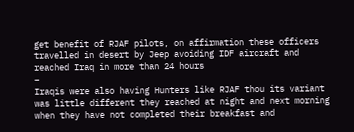get benefit of RJAF pilots, on affirmation these officers travelled in desert by Jeep avoiding IDF aircraft and reached Iraq in more than 24 hours
–
Iraqis were also having Hunters like RJAF thou its variant was little different they reached at night and next morning when they have not completed their breakfast and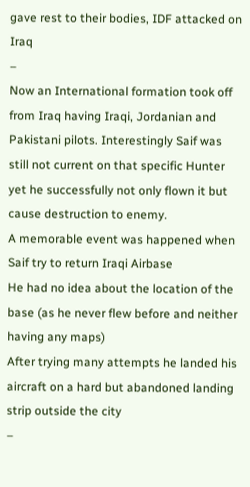gave rest to their bodies, IDF attacked on Iraq
–
Now an International formation took off from Iraq having Iraqi, Jordanian and Pakistani pilots. Interestingly Saif was still not current on that specific Hunter yet he successfully not only flown it but cause destruction to enemy.
A memorable event was happened when Saif try to return Iraqi Airbase
He had no idea about the location of the base (as he never flew before and neither having any maps)
After trying many attempts he landed his aircraft on a hard but abandoned landing strip outside the city
–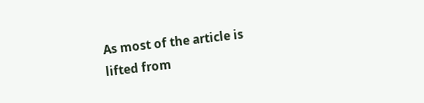As most of the article is lifted from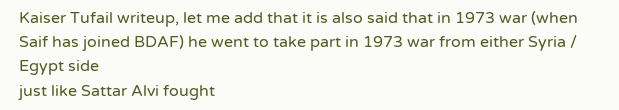Kaiser Tufail writeup, let me add that it is also said that in 1973 war (when Saif has joined BDAF) he went to take part in 1973 war from either Syria / Egypt side
just like Sattar Alvi fought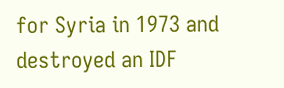for Syria in 1973 and destroyed an IDF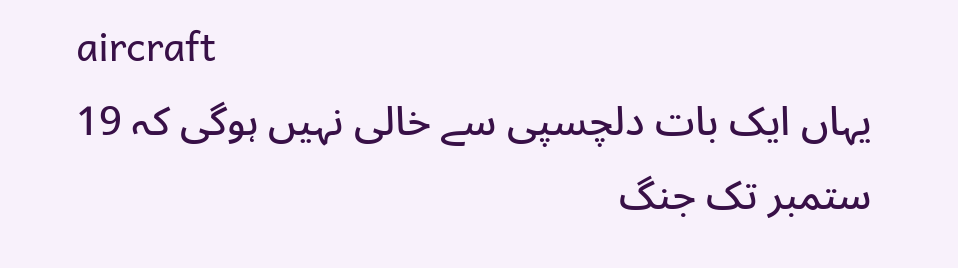aircraft
یہاں ایک بات دلچسپی سے خالی نہیں ہوگی کہ 19 ستمبر تک جنگ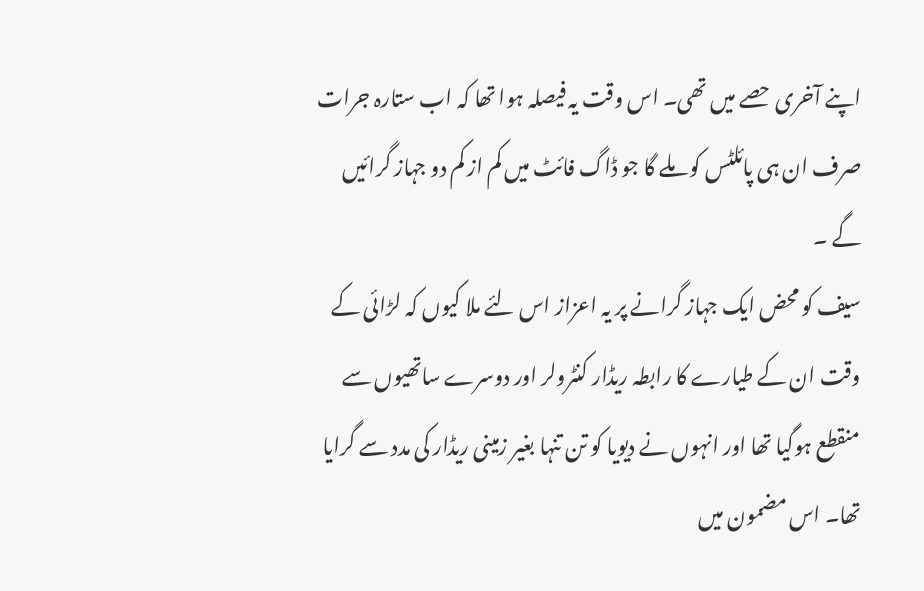اپنے آخری حصے میں تھی۔ اس وقت یہ فیصلہ ہوا تھا کہ اب ستارہ جرات صرف ان ہی پائلٹس کو ملے گا جو ڈاگ فائٹ میں کم از کم دو جہاز گرائیں گے ۔
سیف کو محض ایک جہاز گرانے پر یہ اعزاز اس لئے ملا کیوں کہ لڑائی کے وقت ان کے طیارے کا رابطہ ریڈار کنٹرولر اور دوسرے ساتھیوں سے منقطع ہوگیا تھا اور انہوں نے دیویا کو تن تنہا بغیر زمینی ریڈار کی مدد سے گرایا تھا۔ اس مضمون میں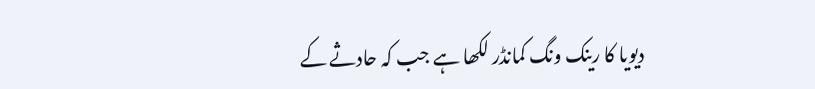دیویا کا رینک ونگ کمانڈر لکھا ہے جب کہ حادثے کے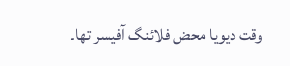وقت دیویا محض فلائنگ آفیسر تھا۔